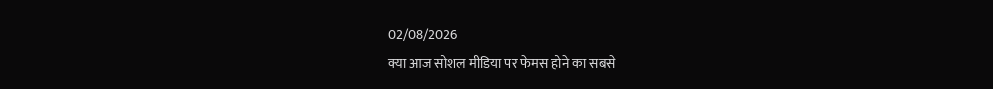02/08/2026
क्या आज सोशल मीडिया पर फेमस होने का सबसे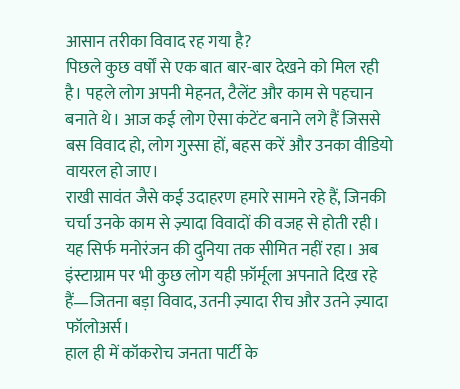आसान तरीका विवाद रह गया है?
पिछले कुछ वर्षों से एक बात बार-बार देखने को मिल रही है। पहले लोग अपनी मेहनत, टैलेंट और काम से पहचान बनाते थे। आज कई लोग ऐसा कंटेंट बनाने लगे हैं जिससे बस विवाद हो, लोग गुस्सा हों, बहस करें और उनका वीडियो वायरल हो जाए।
राखी सावंत जैसे कई उदाहरण हमारे सामने रहे हैं, जिनकी चर्चा उनके काम से ज़्यादा विवादों की वजह से होती रही। यह सिर्फ मनोरंजन की दुनिया तक सीमित नहीं रहा। अब इंस्टाग्राम पर भी कुछ लोग यही फ़ॉर्मूला अपनाते दिख रहे हैं—जितना बड़ा विवाद, उतनी ज़्यादा रीच और उतने ज़्यादा फॉलोअर्स।
हाल ही में कॉकरोच जनता पार्टी के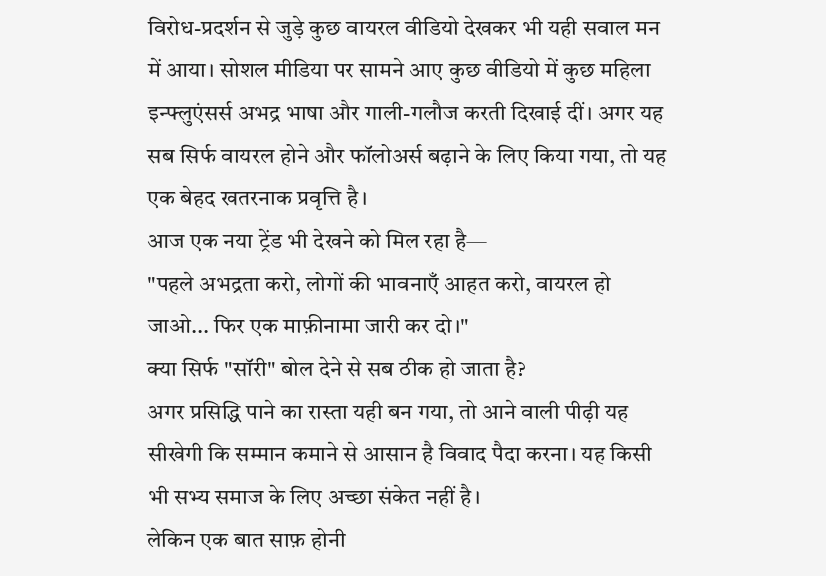विरोध-प्रदर्शन से जुड़े कुछ वायरल वीडियो देखकर भी यही सवाल मन में आया। सोशल मीडिया पर सामने आए कुछ वीडियो में कुछ महिला इन्फ्लुएंसर्स अभद्र भाषा और गाली-गलौज करती दिखाई दीं। अगर यह सब सिर्फ वायरल होने और फॉलोअर्स बढ़ाने के लिए किया गया, तो यह एक बेहद खतरनाक प्रवृत्ति है।
आज एक नया ट्रेंड भी देखने को मिल रहा है—
"पहले अभद्रता करो, लोगों की भावनाएँ आहत करो, वायरल हो जाओ... फिर एक माफ़ीनामा जारी कर दो।"
क्या सिर्फ "सॉरी" बोल देने से सब ठीक हो जाता है?
अगर प्रसिद्धि पाने का रास्ता यही बन गया, तो आने वाली पीढ़ी यह सीखेगी कि सम्मान कमाने से आसान है विवाद पैदा करना। यह किसी भी सभ्य समाज के लिए अच्छा संकेत नहीं है।
लेकिन एक बात साफ़ होनी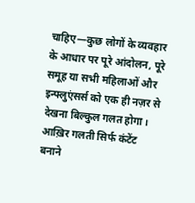चाहिए—कुछ लोगों के व्यवहार के आधार पर पूरे आंदोलन, पूरे समूह या सभी महिलाओं और इन्फ्लुएंसर्स को एक ही नज़र से देखना बिल्कुल गलत होगा।
आख़िर गलती सिर्फ कंटेंट बनाने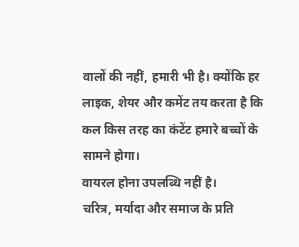वालों की नहीं, हमारी भी है। क्योंकि हर लाइक, शेयर और कमेंट तय करता है कि कल किस तरह का कंटेंट हमारे बच्चों के सामने होगा।
वायरल होना उपलब्धि नहीं है।
चरित्र, मर्यादा और समाज के प्रति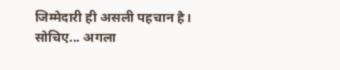जिम्मेदारी ही असली पहचान है।
सोचिए... अगला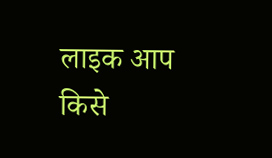लाइक आप किसे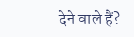देने वाले हैं?